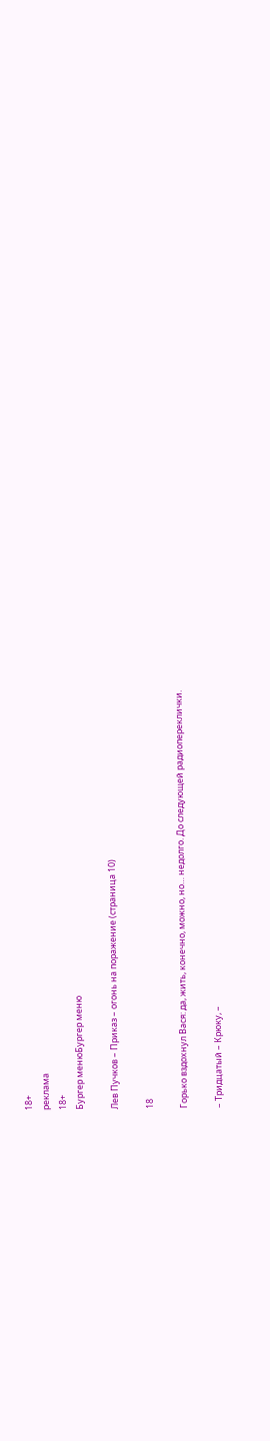18+
реклама
18+
Бургер менюБургер меню

Лев Пучков – Приказ – огонь на поражение (страница 10)

18

Горько вздохнул Вася: да, жить, конечно, можно, но… недолго. До следующей радиопереклички.

– Тридцатый – Крюку, –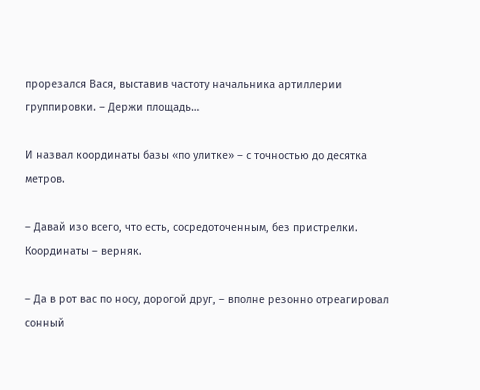прорезался Вася, выставив частоту начальника артиллерии группировки. – Держи площадь…

И назвал координаты базы «по улитке» – с точностью до десятка метров.

– Давай изо всего, что есть, сосредоточенным, без пристрелки. Координаты – верняк.

– Да в рот вас по носу, дорогой друг, – вполне резонно отреагировал сонный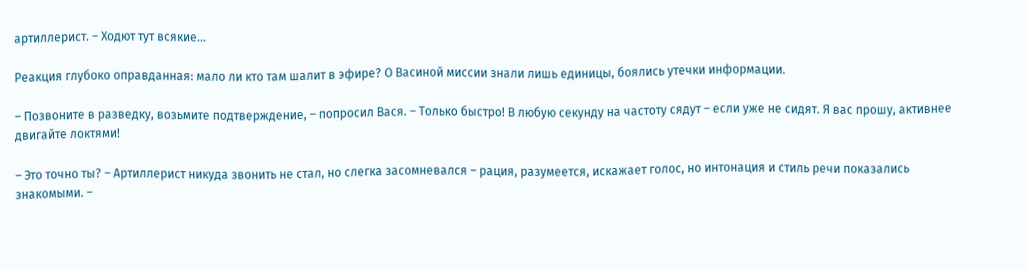артиллерист. – Ходют тут всякие…

Реакция глубоко оправданная: мало ли кто там шалит в эфире? О Васиной миссии знали лишь единицы, боялись утечки информации.

– Позвоните в разведку, возьмите подтверждение, – попросил Вася. – Только быстро! В любую секунду на частоту сядут – если уже не сидят. Я вас прошу, активнее двигайте локтями!

– Это точно ты? – Артиллерист никуда звонить не стал, но слегка засомневался – рация, разумеется, искажает голос, но интонация и стиль речи показались знакомыми. –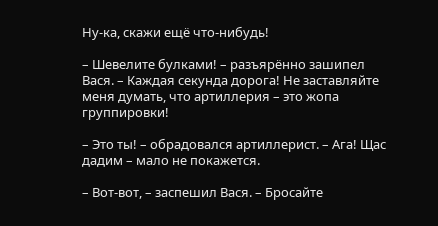Ну-ка, скажи ещё что-нибудь!

– Шевелите булками! – разъярённо зашипел Вася. – Каждая секунда дорога! Не заставляйте меня думать, что артиллерия – это жопа группировки!

– Это ты! – обрадовался артиллерист. – Ага! Щас дадим – мало не покажется.

– Вот-вот, – заспешил Вася. – Бросайте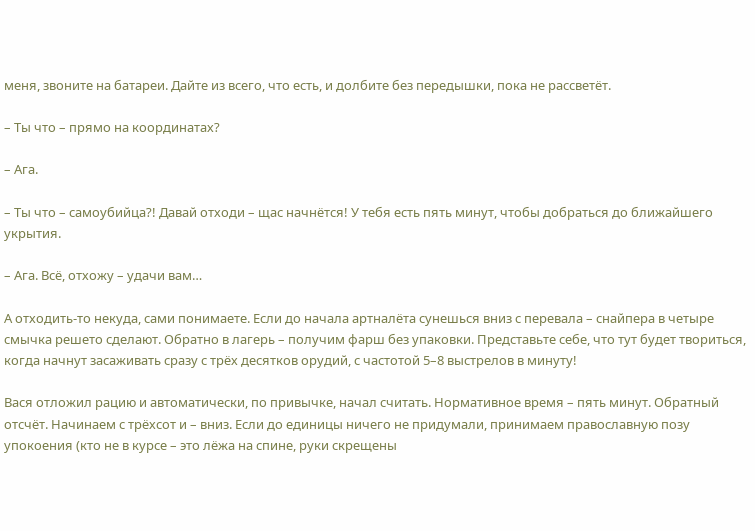меня, звоните на батареи. Дайте из всего, что есть, и долбите без передышки, пока не рассветёт.

– Ты что – прямо на координатах?

– Ага.

– Ты что – самоубийца?! Давай отходи – щас начнётся! У тебя есть пять минут, чтобы добраться до ближайшего укрытия.

– Ага. Всё, отхожу – удачи вам…

А отходить-то некуда, сами понимаете. Если до начала артналёта сунешься вниз с перевала – снайпера в четыре смычка решето сделают. Обратно в лагерь – получим фарш без упаковки. Представьте себе, что тут будет твориться, когда начнут засаживать сразу с трёх десятков орудий, с частотой 5–8 выстрелов в минуту!

Вася отложил рацию и автоматически, по привычке, начал считать. Нормативное время – пять минут. Обратный отсчёт. Начинаем с трёхсот и – вниз. Если до единицы ничего не придумали, принимаем православную позу упокоения (кто не в курсе – это лёжа на спине, руки скрещены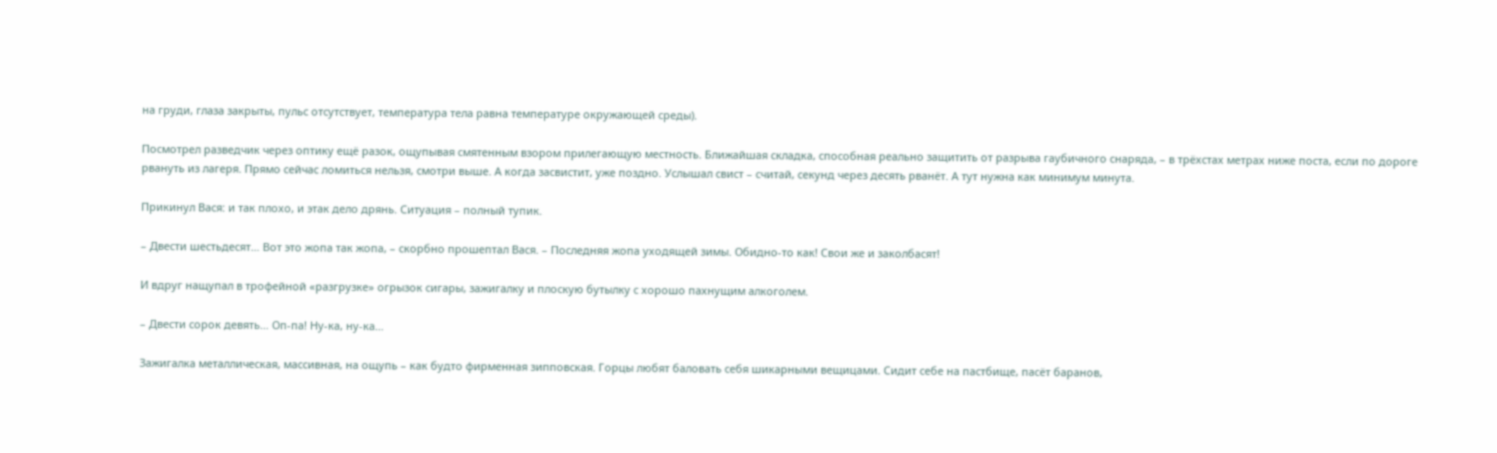на груди, глаза закрыты, пульс отсутствует, температура тела равна температуре окружающей среды).

Посмотрел разведчик через оптику ещё разок, ощупывая смятенным взором прилегающую местность. Ближайшая складка, способная реально защитить от разрыва гаубичного снаряда, – в трёхстах метрах ниже поста, если по дороге рвануть из лагеря. Прямо сейчас ломиться нельзя, смотри выше. А когда засвистит, уже поздно. Услышал свист – считай, секунд через десять рванёт. А тут нужна как минимум минута.

Прикинул Вася: и так плохо, и этак дело дрянь. Ситуация – полный тупик.

– Двести шестьдесят… Вот это жопа так жопа, – скорбно прошептал Вася. – Последняя жопа уходящей зимы. Обидно-то как! Свои же и заколбасят!

И вдруг нащупал в трофейной «разгрузке» огрызок сигары, зажигалку и плоскую бутылку с хорошо пахнущим алкоголем.

– Двести сорок девять… Оп-па! Ну-ка, ну-ка…

Зажигалка металлическая, массивная, на ощупь – как будто фирменная зипповская. Горцы любят баловать себя шикарными вещицами. Сидит себе на пастбище, пасёт баранов,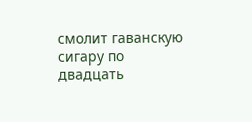смолит гаванскую сигару по двадцать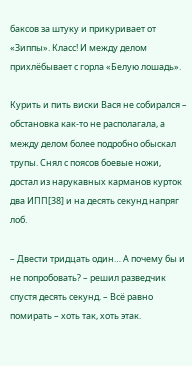баксов за штуку и прикуривает от «Зиппы». Класс! И между делом прихлёбывает с горла «Белую лошадь».

Курить и пить виски Вася не собирался – обстановка как-то не располагала, а между делом более подробно обыскал трупы. Снял с поясов боевые ножи, достал из нарукавных карманов курток два ИПП[38] и на десять секунд напряг лоб.

– Двести тридцать один… А почему бы и не попробовать? – решил разведчик спустя десять секунд. – Всё равно помирать – хоть так, хоть этак.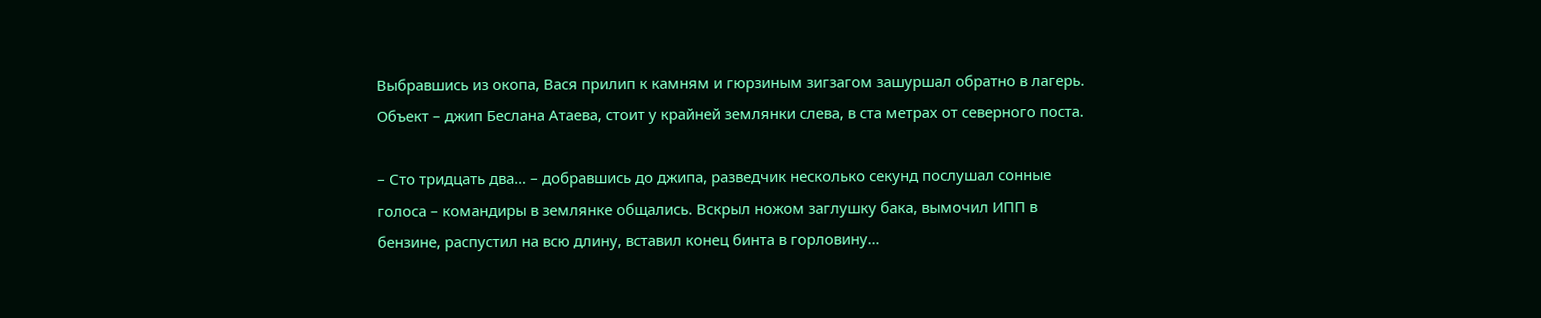Выбравшись из окопа, Вася прилип к камням и гюрзиным зигзагом зашуршал обратно в лагерь. Объект – джип Беслана Атаева, стоит у крайней землянки слева, в ста метрах от северного поста.

– Сто тридцать два… – добравшись до джипа, разведчик несколько секунд послушал сонные голоса – командиры в землянке общались. Вскрыл ножом заглушку бака, вымочил ИПП в бензине, распустил на всю длину, вставил конец бинта в горловину…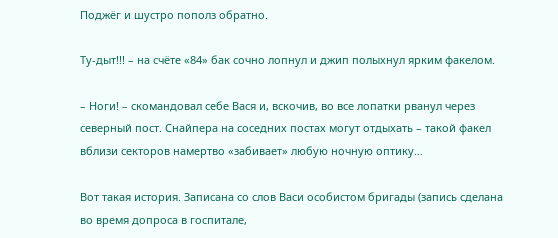Поджёг и шустро пополз обратно.

Ту-дыт!!! – на счёте «84» бак сочно лопнул и джип полыхнул ярким факелом.

– Ноги! – скомандовал себе Вася и, вскочив, во все лопатки рванул через северный пост. Снайпера на соседних постах могут отдыхать – такой факел вблизи секторов намертво «забивает» любую ночную оптику…

Вот такая история. Записана со слов Васи особистом бригады (запись сделана во время допроса в госпитале,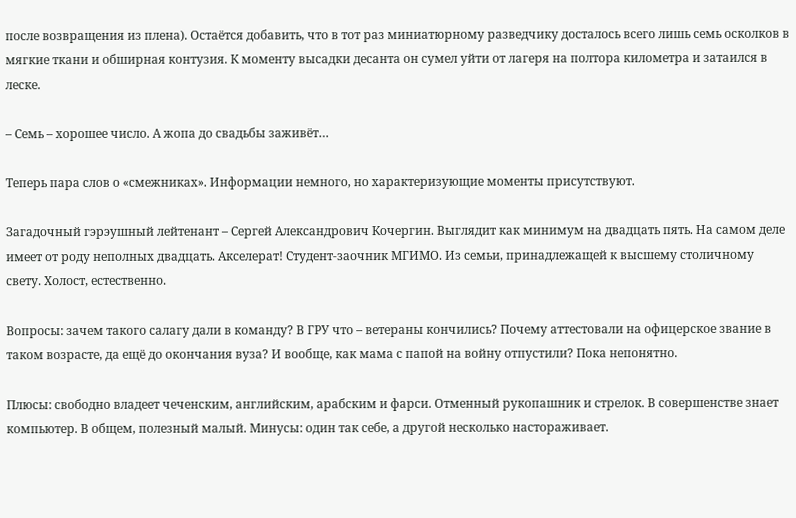после возвращения из плена). Остаётся добавить, что в тот раз миниатюрному разведчику досталось всего лишь семь осколков в мягкие ткани и обширная контузия. К моменту высадки десанта он сумел уйти от лагеря на полтора километра и затаился в леске.

– Семь – хорошее число. А жопа до свадьбы заживёт…

Теперь пара слов о «смежниках». Информации немного, но характеризующие моменты присутствуют.

Загадочный гэрэушный лейтенант – Сергей Александрович Кочергин. Выглядит как минимум на двадцать пять. На самом деле имеет от роду неполных двадцать. Акселерат! Студент-заочник МГИМО. Из семьи, принадлежащей к высшему столичному свету. Холост, естественно.

Вопросы: зачем такого салагу дали в команду? В ГРУ что – ветераны кончились? Почему аттестовали на офицерское звание в таком возрасте, да ещё до окончания вуза? И вообще, как мама с папой на войну отпустили? Пока непонятно.

Плюсы: свободно владеет чеченским, английским, арабским и фарси. Отменный рукопашник и стрелок. В совершенстве знает компьютер. В общем, полезный малый. Минусы: один так себе, а другой несколько настораживает.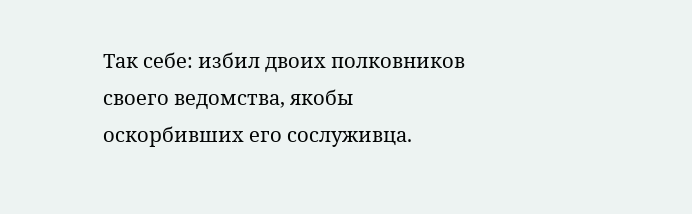Так себе: избил двоих полковников своего ведомства, якобы оскорбивших его сослуживца.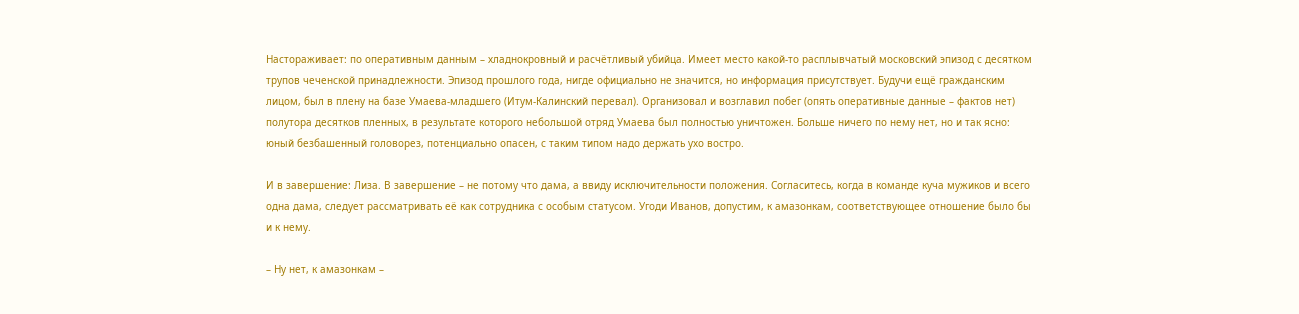Настораживает: по оперативным данным – хладнокровный и расчётливый убийца. Имеет место какой-то расплывчатый московский эпизод с десятком трупов чеченской принадлежности. Эпизод прошлого года, нигде официально не значится, но информация присутствует. Будучи ещё гражданским лицом, был в плену на базе Умаева-младшего (Итум-Калинский перевал). Организовал и возглавил побег (опять оперативные данные – фактов нет) полутора десятков пленных, в результате которого небольшой отряд Умаева был полностью уничтожен. Больше ничего по нему нет, но и так ясно: юный безбашенный головорез, потенциально опасен, с таким типом надо держать ухо востро.

И в завершение: Лиза. В завершение – не потому что дама, а ввиду исключительности положения. Согласитесь, когда в команде куча мужиков и всего одна дама, следует рассматривать её как сотрудника с особым статусом. Угоди Иванов, допустим, к амазонкам, соответствующее отношение было бы и к нему.

– Ну нет, к амазонкам –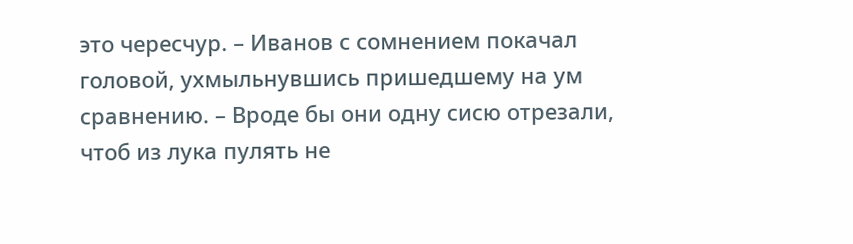это чересчур. – Иванов с сомнением покачал головой, ухмыльнувшись пришедшему на ум сравнению. – Вроде бы они одну сисю отрезали, чтоб из лука пулять не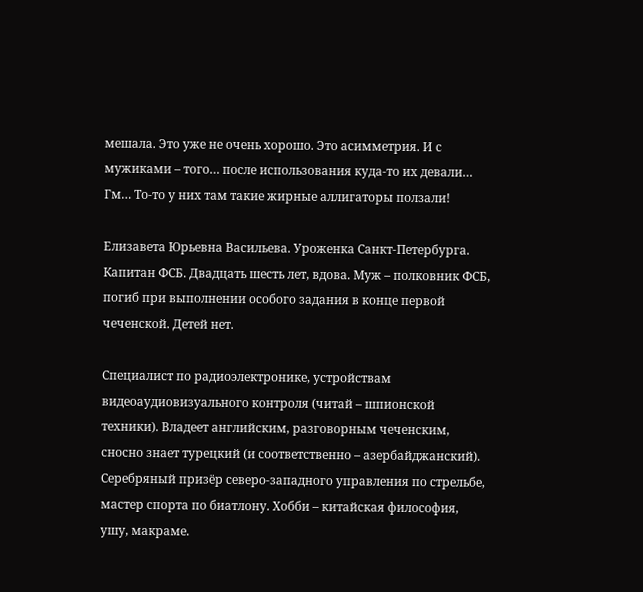мешала. Это уже не очень хорошо. Это асимметрия. И с мужиками – того… после использования куда-то их девали… Гм… То-то у них там такие жирные аллигаторы ползали!

Елизавета Юрьевна Васильева. Уроженка Санкт-Петербурга. Капитан ФСБ. Двадцать шесть лет, вдова. Муж – полковник ФСБ, погиб при выполнении особого задания в конце первой чеченской. Детей нет.

Специалист по радиоэлектронике, устройствам видеоаудиовизуального контроля (читай – шпионской техники). Владеет английским, разговорным чеченским, сносно знает турецкий (и соответственно – азербайджанский). Серебряный призёр северо-западного управления по стрельбе, мастер спорта по биатлону. Хобби – китайская философия, ушу, макраме.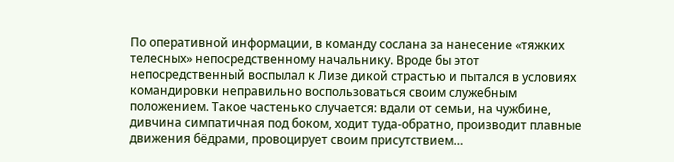По оперативной информации, в команду сослана за нанесение «тяжких телесных» непосредственному начальнику. Вроде бы этот непосредственный воспылал к Лизе дикой страстью и пытался в условиях командировки неправильно воспользоваться своим служебным положением. Такое частенько случается: вдали от семьи, на чужбине, дивчина симпатичная под боком, ходит туда-обратно, производит плавные движения бёдрами, провоцирует своим присутствием…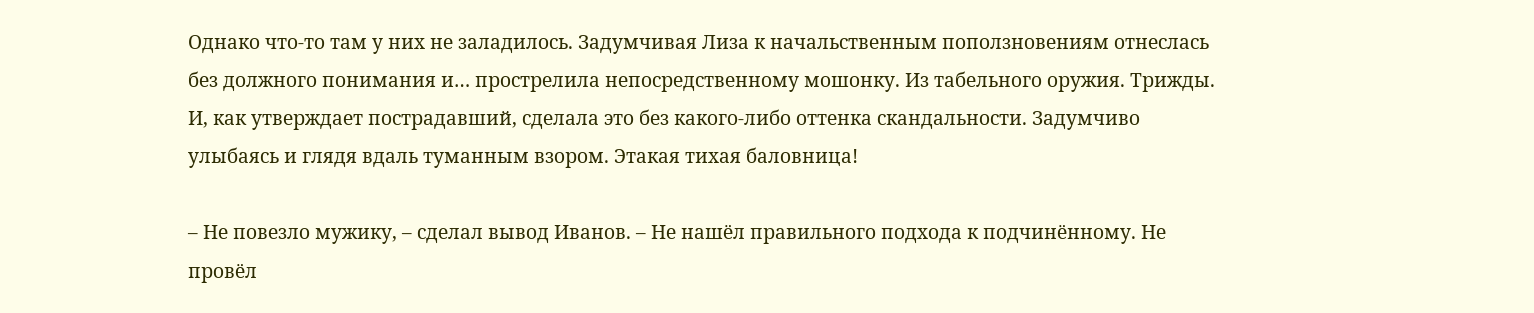Однако что-то там у них не заладилось. Задумчивая Лиза к начальственным поползновениям отнеслась без должного понимания и… прострелила непосредственному мошонку. Из табельного оружия. Трижды. И, как утверждает пострадавший, сделала это без какого-либо оттенка скандальности. Задумчиво улыбаясь и глядя вдаль туманным взором. Этакая тихая баловница!

– Не повезло мужику, – сделал вывод Иванов. – Не нашёл правильного подхода к подчинённому. Не провёл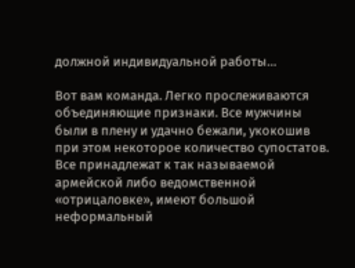должной индивидуальной работы…

Вот вам команда. Легко прослеживаются объединяющие признаки. Все мужчины были в плену и удачно бежали, укокошив при этом некоторое количество супостатов. Все принадлежат к так называемой армейской либо ведомственной «отрицаловке», имеют большой неформальный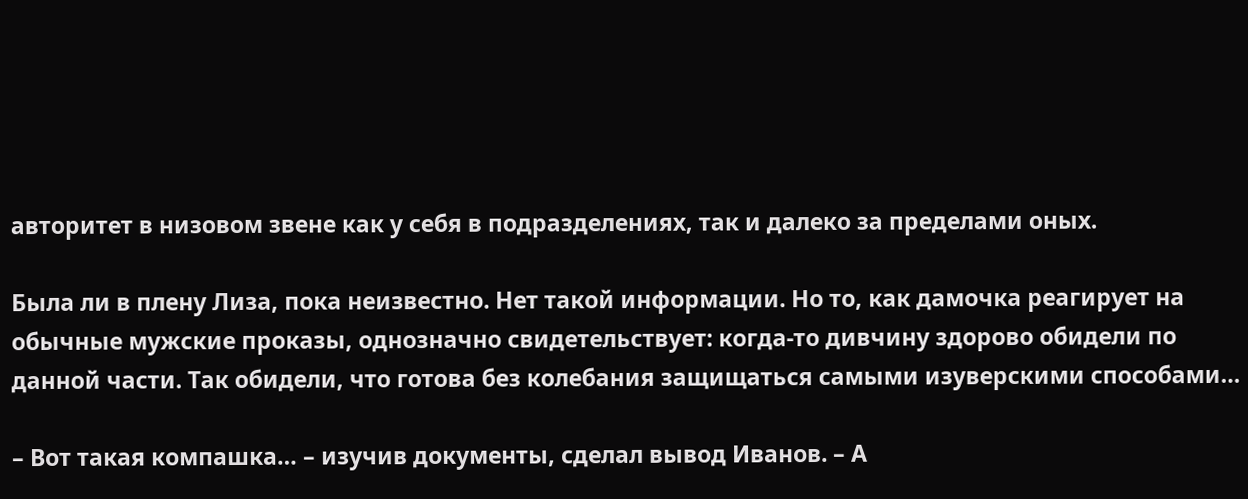авторитет в низовом звене как у себя в подразделениях, так и далеко за пределами оных.

Была ли в плену Лиза, пока неизвестно. Нет такой информации. Но то, как дамочка реагирует на обычные мужские проказы, однозначно свидетельствует: когда-то дивчину здорово обидели по данной части. Так обидели, что готова без колебания защищаться самыми изуверскими способами…

– Вот такая компашка… – изучив документы, сделал вывод Иванов. – А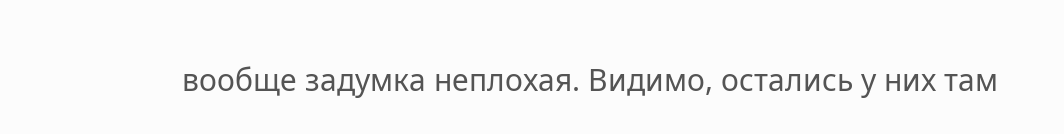вообще задумка неплохая. Видимо, остались у них там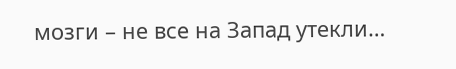мозги – не все на Запад утекли…